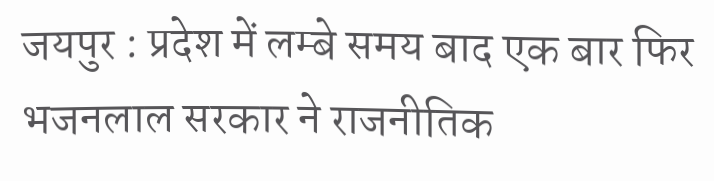जयपुर : प्रदेश में लम्बे समय बाद एक बार फिर भजनलाल सरकार ने राजनीतिक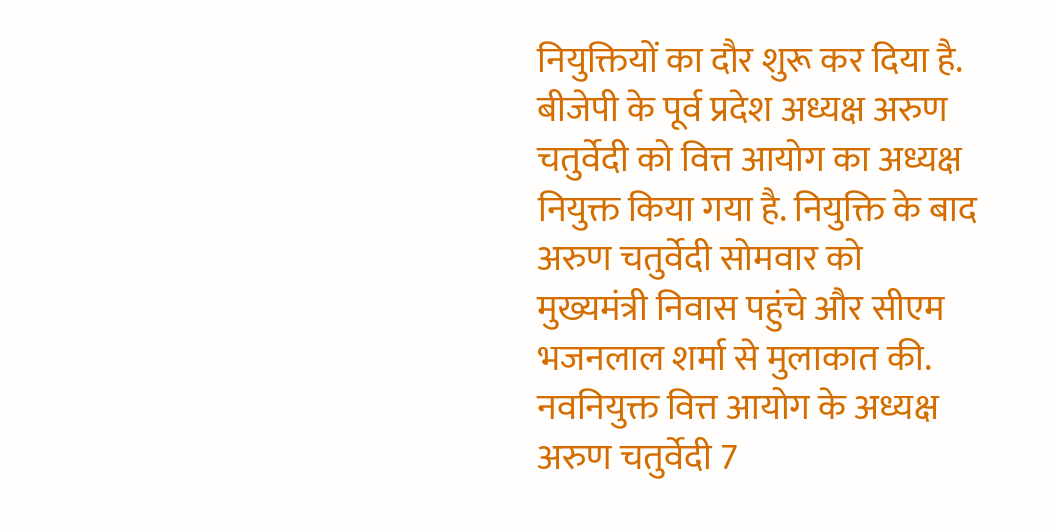नियुक्तियों का दौर शुरू कर दिया है. बीजेपी के पूर्व प्रदेश अध्यक्ष अरुण चतुर्वेदी को वित्त आयोग का अध्यक्ष नियुक्त किया गया है. नियुक्ति के बाद अरुण चतुर्वेदी सोमवार को मुख्यमंत्री निवास पहुंचे और सीएम भजनलाल शर्मा से मुलाकात की. नवनियुक्त वित्त आयोग के अध्यक्ष अरुण चतुर्वेदी 7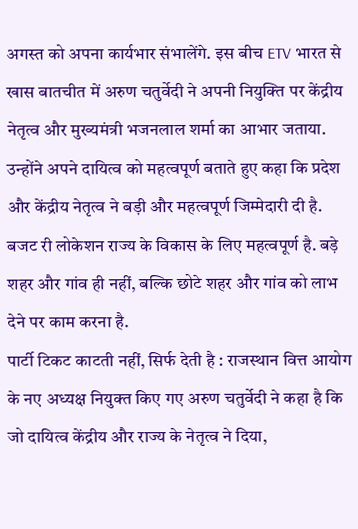अगस्त को अपना कार्यभार संभालेंगे. इस बीच ETV भारत से खास बातचीत में अरुण चतुर्वेदी ने अपनी नियुक्ति पर केंद्रीय नेतृत्व और मुख्यमंत्री भजनलाल शर्मा का आभार जताया. उन्होंने अपने दायित्व को महत्वपूर्ण बताते हुए कहा कि प्रदेश और केंद्रीय नेतृत्व ने बड़ी और महत्वपूर्ण जिम्मेदारी दी है. बजट री लोकेशन राज्य के विकास के लिए महत्वपूर्ण है. बड़े शहर और गांव ही नहीं, बल्कि छोटे शहर और गांव को लाभ देने पर काम करना है.
पार्टी टिकट काटती नहीं, सिर्फ देती है : राजस्थान वित्त आयोग के नए अध्यक्ष नियुक्त किए गए अरुण चतुर्वेदी ने कहा है कि जो दायित्व केंद्रीय और राज्य के नेतृत्व ने दिया,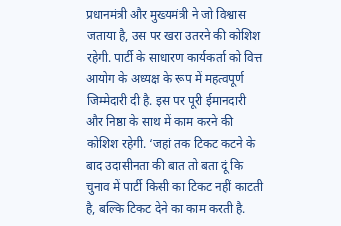प्रधानमंत्री और मुख्यमंत्री ने जो विश्वास जताया है, उस पर खरा उतरने की कोशिश रहेगी. पार्टी के साधारण कार्यकर्ता को वित्त आयोग के अध्यक्ष के रूप में महत्वपूर्ण जिम्मेदारी दी है. इस पर पूरी ईमानदारी और निष्ठा के साथ में काम करने की कोशिश रहेगी. ‘जहां तक टिकट कटने के बाद उदासीनता की बात तो बता दूं कि चुनाव में पार्टी किसी का टिकट नहीं काटती है, बल्कि टिकट देने का काम करती है.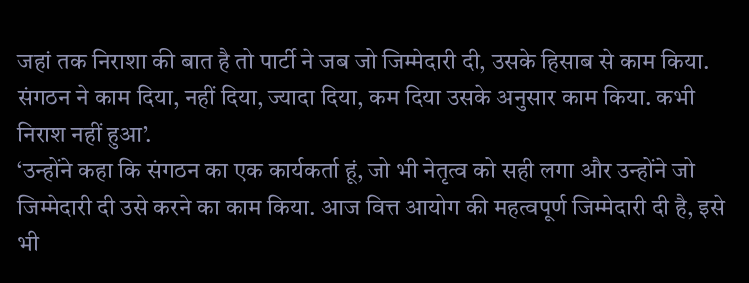जहां तक निराशा की बात है तो पार्टी ने जब जो जिम्मेदारी दी, उसके हिसाब से काम किया. संगठन ने काम दिया, नहीं दिया, ज्यादा दिया, कम दिया उसके अनुसार काम किया. कभी निराश नहीं हुआ’.
‘उन्होंने कहा कि संगठन का एक कार्यकर्ता हूं, जो भी नेतृत्व को सही लगा और उन्होंने जो जिम्मेदारी दी उसे करने का काम किया. आज वित्त आयोग की महत्वपूर्ण जिम्मेदारी दी है, इसे भी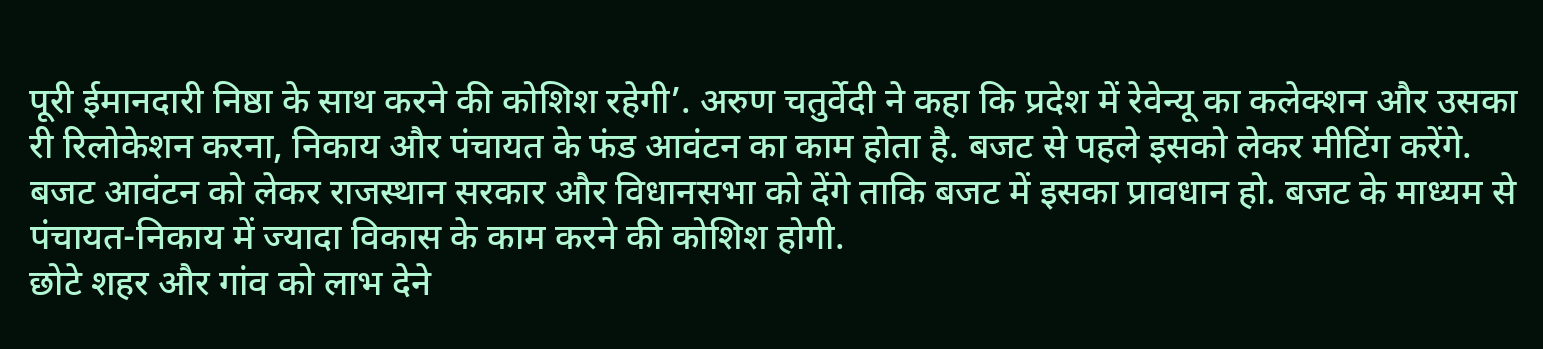पूरी ईमानदारी निष्ठा के साथ करने की कोशिश रहेगी’. अरुण चतुर्वेदी ने कहा कि प्रदेश में रेवेन्यू का कलेक्शन और उसका री रिलोकेशन करना, निकाय और पंचायत के फंड आवंटन का काम होता है. बजट से पहले इसको लेकर मीटिंग करेंगे. बजट आवंटन को लेकर राजस्थान सरकार और विधानसभा को देंगे ताकि बजट में इसका प्रावधान हो. बजट के माध्यम से पंचायत-निकाय में ज्यादा विकास के काम करने की कोशिश होगी.
छोटे शहर और गांव को लाभ देने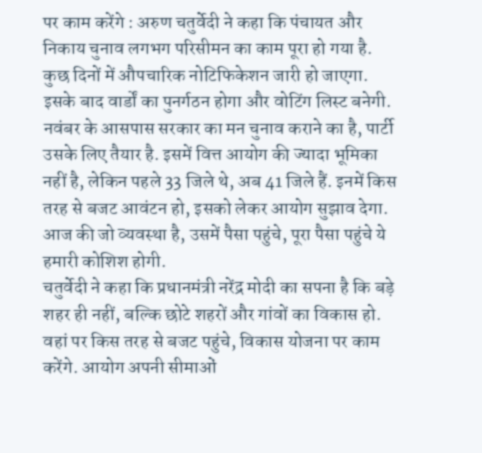पर काम करेंगे : अरुण चतुर्वेदी ने कहा कि पंचायत और निकाय चुनाव लगभग परिसीमन का काम पूरा हो गया है. कुछ दिनों में औपचारिक नोटिफिकेशन जारी हो जाएगा. इसके बाद वार्डों का पुनर्गठन होगा और वोटिंग लिस्ट बनेगी. नवंबर के आसपास सरकार का मन चुनाव कराने का है, पार्टी उसके लिए तैयार है. इसमें वित्त आयोग की ज्यादा भूमिका नहीं है, लेकिन पहले 33 जिले थे, अब 41 जिले हैं. इनमें किस तरह से बजट आवंटन हो, इसको लेकर आयोग सुझाव देगा. आज की जो व्यवस्था है, उसमें पैसा पहुंचे, पूरा पैसा पहुंचे ये हमारी कोशिश होगी.
चतुर्वेदी ने कहा कि प्रधानमंत्री नरेंद्र मोदी का सपना है कि बड़े शहर ही नहीं, बल्कि छोटे शहरों और गांवों का विकास हो. वहां पर किस तरह से बजट पहुंचे, विकास योजना पर काम करेंगे. आयोग अपनी सीमाओं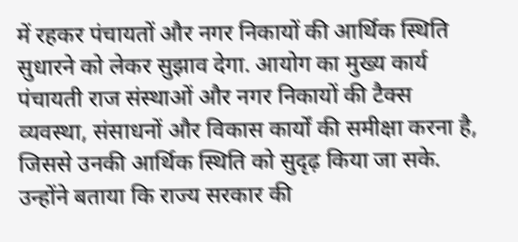में रहकर पंचायतों और नगर निकायों की आर्थिक स्थिति सुधारने को लेकर सुझाव देगा. आयोग का मुख्य कार्य पंचायती राज संस्थाओं और नगर निकायों की टैक्स व्यवस्था, संसाधनों और विकास कार्यों की समीक्षा करना है, जिससे उनकी आर्थिक स्थिति को सुदृढ़ किया जा सके. उन्होंने बताया कि राज्य सरकार की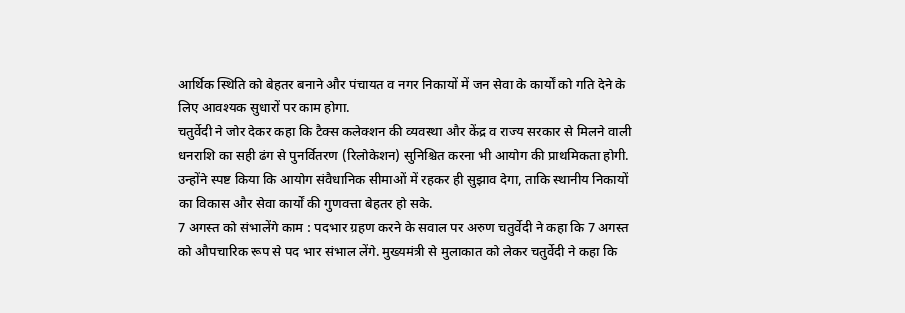आर्थिक स्थिति को बेहतर बनाने और पंचायत व नगर निकायों में जन सेवा के कार्यों को गति देने के लिए आवश्यक सुधारों पर काम होगा.
चतुर्वेदी ने जोर देकर कहा कि टैक्स कलेक्शन की व्यवस्था और केंद्र व राज्य सरकार से मिलने वाली धनराशि का सही ढंग से पुनर्वितरण (रिलोकेशन) सुनिश्चित करना भी आयोग की प्राथमिकता होगी. उन्होंने स्पष्ट किया कि आयोग संवैधानिक सीमाओं में रहकर ही सुझाव देगा, ताकि स्थानीय निकायों का विकास और सेवा कार्यों की गुणवत्ता बेहतर हो सके.
7 अगस्त को संभालेंगे काम : पदभार ग्रहण करने के सवाल पर अरुण चतुर्वेदी ने कहा कि 7 अगस्त को औपचारिक रूप से पद भार संभाल लेंगे. मुख्यमंत्री से मुलाकात को लेकर चतुर्वेदी ने कहा कि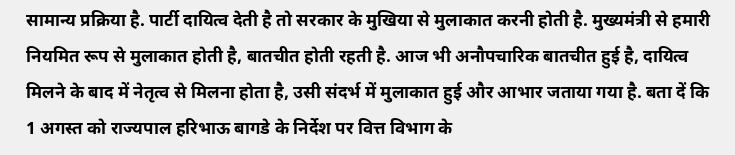सामान्य प्रक्रिया है. पार्टी दायित्व देती है तो सरकार के मुखिया से मुलाकात करनी होती है. मुख्यमंत्री से हमारी नियमित रूप से मुलाकात होती है, बातचीत होती रहती है. आज भी अनौपचारिक बातचीत हुई है, दायित्व मिलने के बाद में नेतृत्व से मिलना होता है, उसी संदर्भ में मुलाकात हुई और आभार जताया गया है. बता दें कि 1 अगस्त को राज्यपाल हरिभाऊ बागडे के निर्देश पर वित्त विभाग के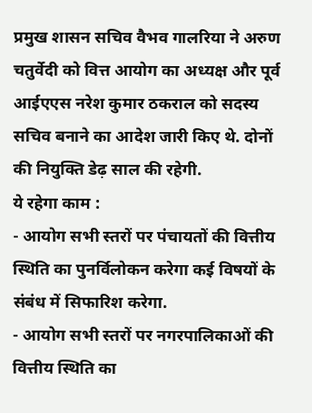प्रमुख शासन सचिव वैभव गालरिया ने अरुण चतुर्वेदी को वित्त आयोग का अध्यक्ष और पूर्व आईएएस नरेश कुमार ठकराल को सदस्य सचिव बनाने का आदेश जारी किए थे. दोनों की नियुक्ति डेढ़ साल की रहेगी.
ये रहेगा काम :
- आयोग सभी स्तरों पर पंचायतों की वित्तीय स्थिति का पुनर्विलोकन करेगा कई विषयों के संबंध में सिफारिश करेगा.
- आयोग सभी स्तरों पर नगरपालिकाओं की वित्तीय स्थिति का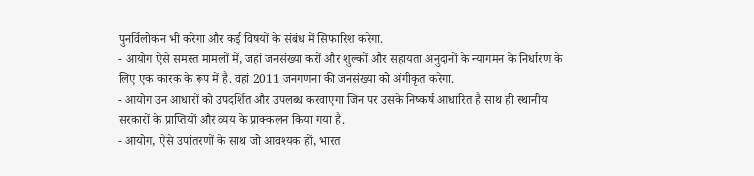पुनर्विलोकन भी करेगा और कई विषयों के संबंध में सिफारिश करेगा.
- आयोग ऐसे समस्त मामलों में, जहां जनसंख्या करों और शुल्कों और सहायता अनुदानों के न्यागमन के निर्धारण के लिए एक कारक के रूप में है. वहां 2011 जनगणना की जनसंख्या को अंगीकृत करेगा.
- आयोग उन आधारों को उपदर्शित और उपलब्ध करवाएगा जिन पर उसके निष्कर्ष आधारित है साथ ही स्थानीय सरकारों के प्राप्तियों और व्यय के प्राक्कलन किया गया है.
- आयोग, ऐसे उपांतरणों के साथ जो आवश्यक हों, भारत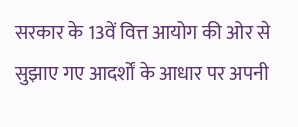सरकार के 13वें वित्त आयोग की ओर से सुझाए गए आदर्शों के आधार पर अपनी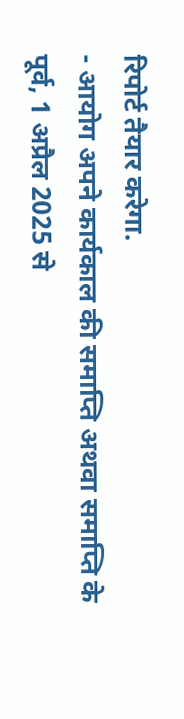रिपोर्ट तैयार करेगा.
- आयोग अपने कार्यकाल की समाप्ति अथवा समाप्ति के पूर्व, 1 अप्रैल 2025 से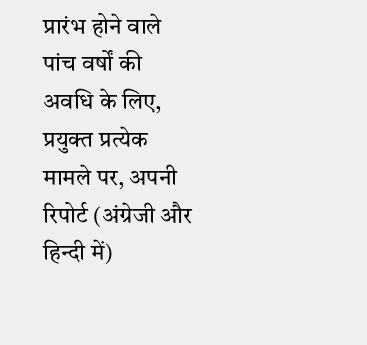प्रारंभ होने वाले पांच वर्षों की अवधि के लिए, प्रयुक्त प्रत्येक मामले पर, अपनी रिपोर्ट (अंग्रेजी और हिन्दी में)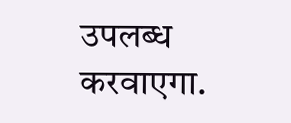उपलब्ध करवाएगा.